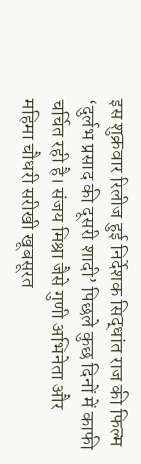इस शुक्रवार रिलीज हुई निर्देशक सिद्धांत राज की फिल्म ‘दुर्लभ प्रसाद की दूसरी शादी’ पिछले कुछ दिनों में काफी चर्चित रही है। संजय मिश्रा जैसे गुणी अभिनेता और महिमा चौधरी सरीखी खूबसूरत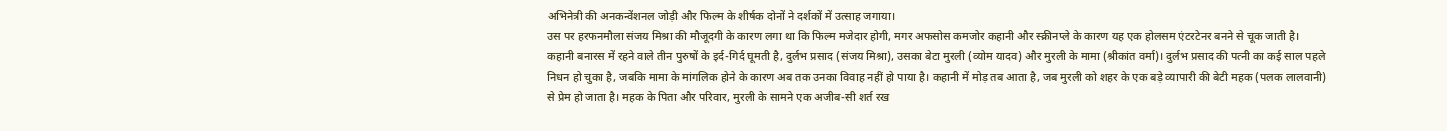अभिनेत्री की अनकन्वेंशनल जोड़ी और फिल्म के शीर्षक दोनों ने दर्शकों में उत्साह जगाया।
उस पर हरफनमौला संजय मिश्रा की मौजूदगी के कारण लगा था कि फिल्म मजेदार होगी, मगर अफसोस कमजोर कहानी और स्क्रीनप्ले के कारण यह एक होलसम एंटरटेनर बनने से चूक जाती है।
कहानी बनारस में रहने वाले तीन पुरुषों के इर्द-गिर्द घूमती है, दुर्लभ प्रसाद (संजय मिश्रा), उसका बेटा मुरली (व्योम यादव) और मुरली के मामा (श्रीकांत वर्मा)। दुर्लभ प्रसाद की पत्नी का कई साल पहले निधन हो चुका है, जबकि मामा के मांगलिक होने के कारण अब तक उनका विवाह नहीं हो पाया है। कहानी में मोड़ तब आता है, जब मुरली को शहर के एक बड़े व्यापारी की बेटी महक (पलक लालवानी) से प्रेम हो जाता है। महक के पिता और परिवार, मुरली के सामने एक अजीब-सी शर्त रख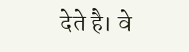देते है। वे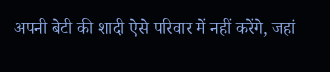अपनी बेटी की शादी ऐसे परिवार में नहीं करेंगे, जहां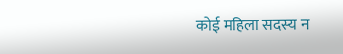कोई महिला सदस्य न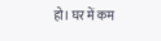हो। घर में कम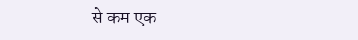से कम एक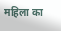महिला का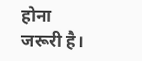होना जरूरी है।